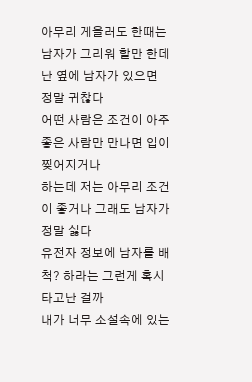아무리 게을러도 한때는 남자가 그리워 할만 한데
난 옆에 남자가 있으면 정말 귀찮다
어떤 사람은 조건이 아주 좋은 사람만 만나면 입이 찢어지거나
하는데 저는 아무리 조건이 좋거나 그래도 남자가 정말 싫다
유전자 정보에 남자를 배척? 하라는 그런게 혹시 타고난 걸까
내가 너무 소설속에 있는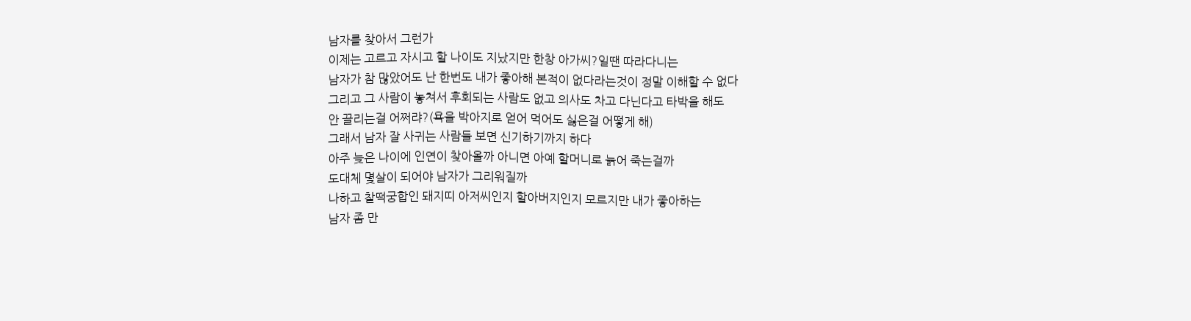남자를 찾아서 그런가
이제는 고르고 자시고 할 나이도 지났지만 한창 아가씨?일땐 따라다니는
남자가 참 많았어도 난 한번도 내가 좋아해 본적이 없다라는것이 정말 이해할 수 없다
그리고 그 사람이 놓쳐서 후회되는 사람도 없고 의사도 차고 다닌다고 타박을 해도
안 끌리는걸 어쩌랴?(욕을 박아지로 얻어 먹어도 싫은걸 어떻게 해)
그래서 남자 잘 사귀는 사람들 보면 신기하기까지 하다
아주 늦은 나이에 인연이 찾아올까 아니면 아예 할머니로 늙어 죽는걸까
도대체 몇살이 되어야 남자가 그리워질까
나하고 찰떡궁합인 돼지띠 아저씨인지 할아버지인지 모르지만 내가 좋아하는
남자 좀 만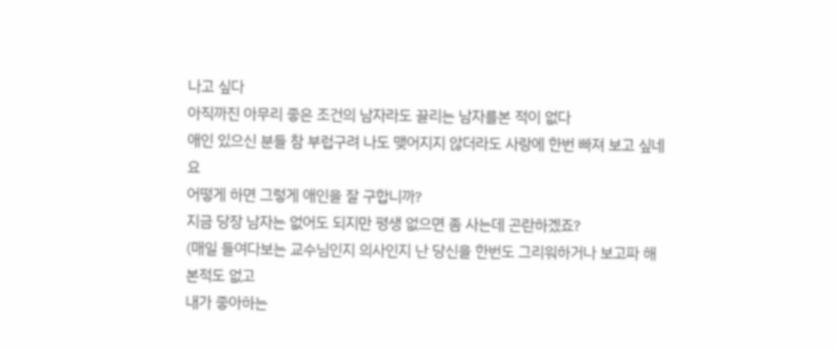나고 싶다
아직까진 아무리 좋은 조건의 남자라도 끌리는 남자를본 적이 없다
애인 있으신 분들 참 부럽구려 나도 맺어지지 않더라도 사랑에 한번 빠져 보고 싶네요
어떻게 하면 그렇게 애인을 잘 구합니까?
지금 당장 남자는 없어도 되지만 평생 없으면 좀 사는데 곤란하겠죠?
(매일 들여다보는 교수님인지 의사인지 난 당신을 한번도 그리워하거나 보고파 해 본적도 없고
내가 좋아하는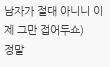남자가 절대 아니니 이제 그만 접어두쇼)
정말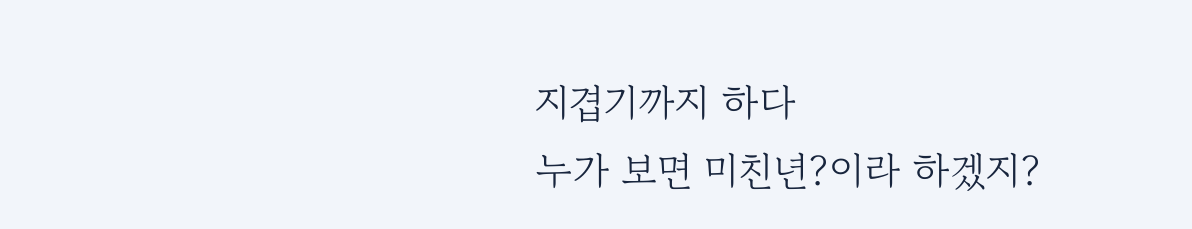지겹기까지 하다
누가 보면 미친년?이라 하겠지?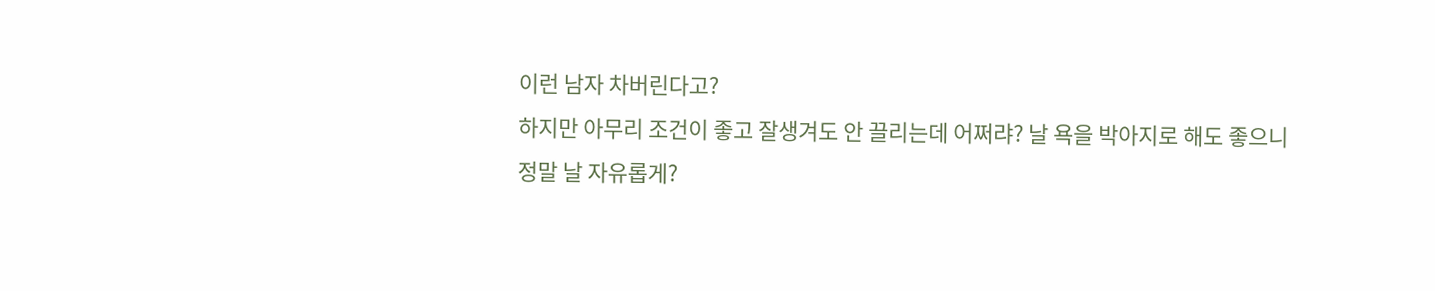이런 남자 차버린다고?
하지만 아무리 조건이 좋고 잘생겨도 안 끌리는데 어쩌랴? 날 욕을 박아지로 해도 좋으니
정말 날 자유롭게?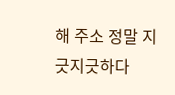해 주소 정말 지긋지긋하다